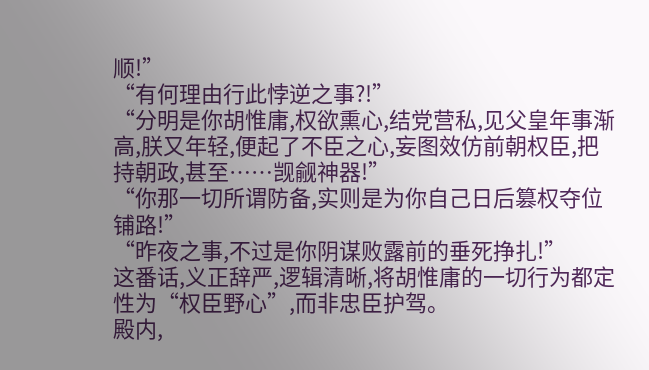顺!”
“有何理由行此悖逆之事?!”
“分明是你胡惟庸,权欲熏心,结党营私,见父皇年事渐高,朕又年轻,便起了不臣之心,妄图效仿前朝权臣,把持朝政,甚至……觊觎神器!”
“你那一切所谓防备,实则是为你自己日后篡权夺位铺路!”
“昨夜之事,不过是你阴谋败露前的垂死挣扎!”
这番话,义正辞严,逻辑清晰,将胡惟庸的一切行为都定性为“权臣野心”,而非忠臣护驾。
殿内,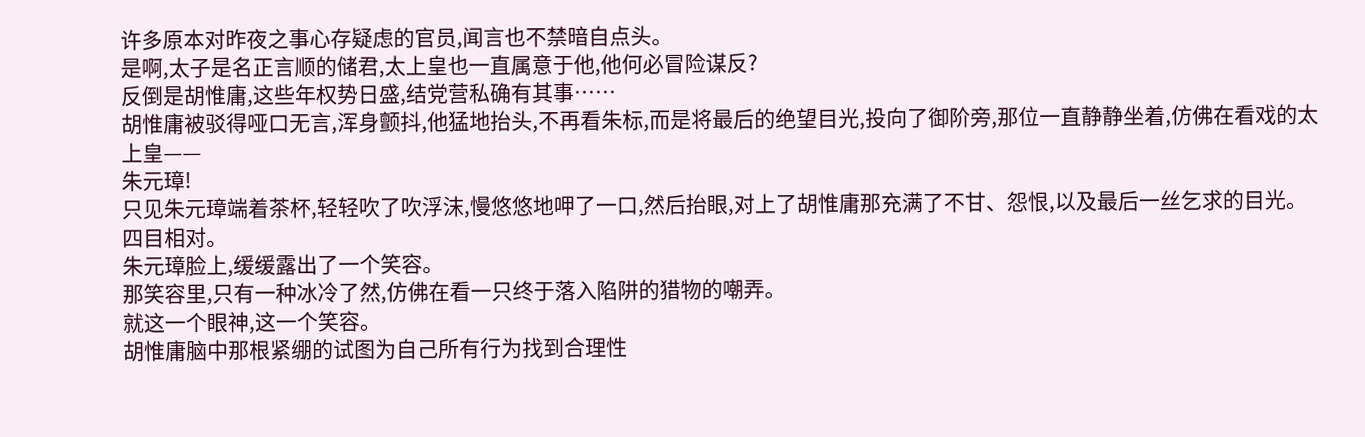许多原本对昨夜之事心存疑虑的官员,闻言也不禁暗自点头。
是啊,太子是名正言顺的储君,太上皇也一直属意于他,他何必冒险谋反?
反倒是胡惟庸,这些年权势日盛,结党营私确有其事……
胡惟庸被驳得哑口无言,浑身颤抖,他猛地抬头,不再看朱标,而是将最后的绝望目光,投向了御阶旁,那位一直静静坐着,仿佛在看戏的太上皇——
朱元璋!
只见朱元璋端着茶杯,轻轻吹了吹浮沫,慢悠悠地呷了一口,然后抬眼,对上了胡惟庸那充满了不甘、怨恨,以及最后一丝乞求的目光。
四目相对。
朱元璋脸上,缓缓露出了一个笑容。
那笑容里,只有一种冰冷了然,仿佛在看一只终于落入陷阱的猎物的嘲弄。
就这一个眼神,这一个笑容。
胡惟庸脑中那根紧绷的试图为自己所有行为找到合理性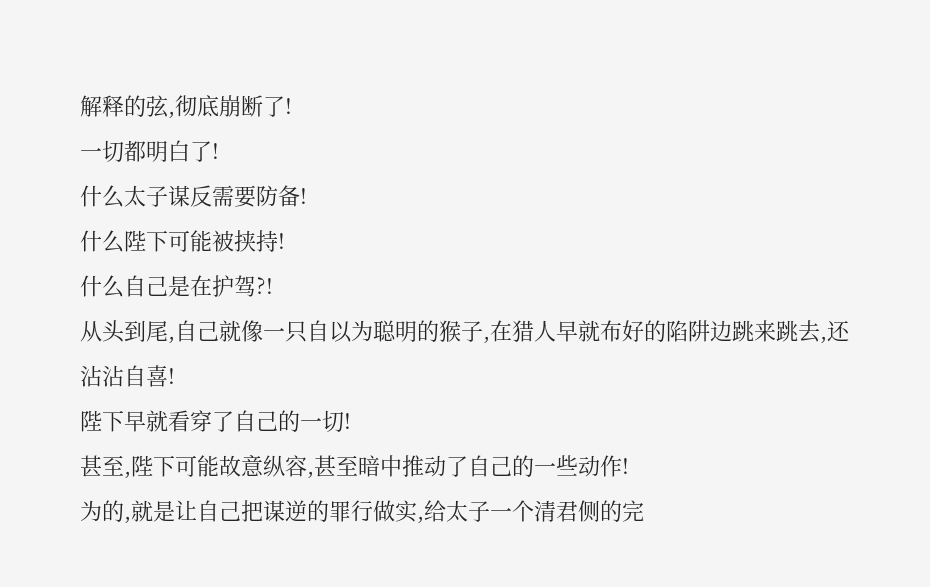解释的弦,彻底崩断了!
一切都明白了!
什么太子谋反需要防备!
什么陛下可能被挟持!
什么自己是在护驾?!
从头到尾,自己就像一只自以为聪明的猴子,在猎人早就布好的陷阱边跳来跳去,还沾沾自喜!
陛下早就看穿了自己的一切!
甚至,陛下可能故意纵容,甚至暗中推动了自己的一些动作!
为的,就是让自己把谋逆的罪行做实,给太子一个清君侧的完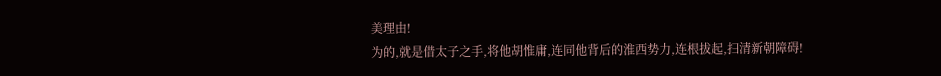美理由!
为的,就是借太子之手,将他胡惟庸,连同他背后的淮西势力,连根拔起,扫清新朝障碍!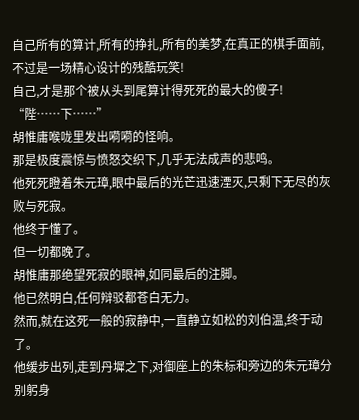自己所有的算计,所有的挣扎,所有的美梦,在真正的棋手面前,不过是一场精心设计的残酷玩笑!
自己,才是那个被从头到尾算计得死死的最大的傻子!
“陛……下……”
胡惟庸喉咙里发出嗬嗬的怪响。
那是极度震惊与愤怒交织下,几乎无法成声的悲鸣。
他死死瞪着朱元璋,眼中最后的光芒迅速湮灭,只剩下无尽的灰败与死寂。
他终于懂了。
但一切都晚了。
胡惟庸那绝望死寂的眼神,如同最后的注脚。
他已然明白,任何辩驳都苍白无力。
然而,就在这死一般的寂静中,一直静立如松的刘伯温,终于动了。
他缓步出列,走到丹墀之下,对御座上的朱标和旁边的朱元璋分别躬身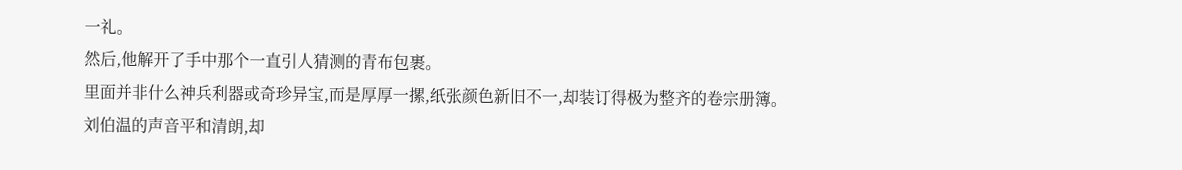一礼。
然后,他解开了手中那个一直引人猜测的青布包裹。
里面并非什么神兵利器或奇珍异宝,而是厚厚一摞,纸张颜色新旧不一,却装订得极为整齐的卷宗册簿。
刘伯温的声音平和清朗,却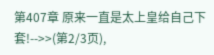第407章 原来一直是太上皇给自己下套!-->>(第2/3页),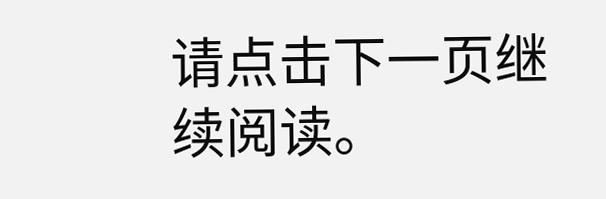请点击下一页继续阅读。